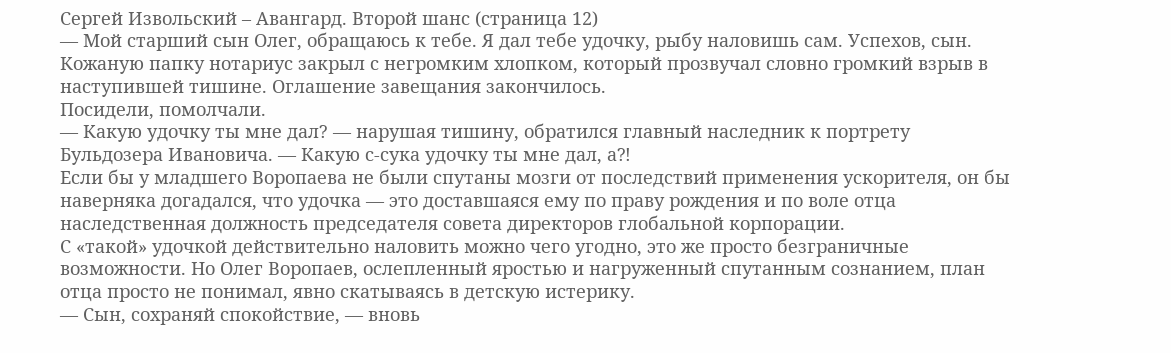Сергей Извольский – Авангард. Второй шанс (страница 12)
— Мой старший сын Олег, обращаюсь к тебе. Я дал тебе удочку, рыбу наловишь сам. Успехов, сын.
Кожаную папку нотариус закрыл с негромким хлопком, который прозвучал словно громкий взрыв в наступившей тишине. Оглашение завещания закончилось.
Посидели, помолчали.
— Какую удочку ты мне дал? — нарушая тишину, обратился главный наследник к портрету Бульдозера Ивановича. — Какую с-сука удочку ты мне дал, а⁈
Если бы у младшего Воропаева не были спутаны мозги от последствий применения ускорителя, он бы наверняка догадался, что удочка — это доставшаяся ему по праву рождения и по воле отца наследственная должность председателя совета директоров глобальной корпорации.
С «такой» удочкой действительно наловить можно чего угодно, это же просто безграничные возможности. Но Олег Воропаев, ослепленный яростью и нагруженный спутанным сознанием, план отца просто не понимал, явно скатываясь в детскую истерику.
— Сын, сохраняй спокойствие, — вновь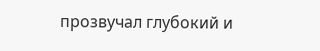прозвучал глубокий и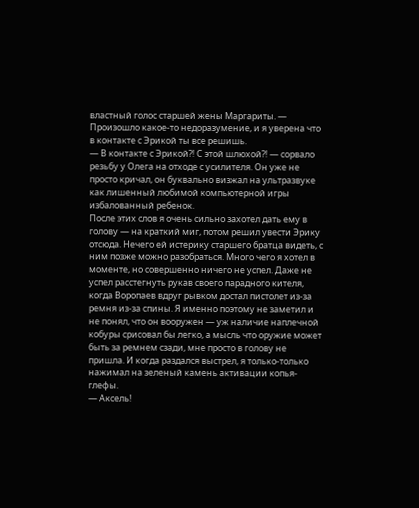властный голос старшей жены Маргариты. — Произошло какое-то недоразумение, и я уверена что в контакте с Эрикой ты все решишь.
— В контакте с Эрикой⁈ С этой шлюхой⁈ — сорвало резьбу у Олега на отходе с усилителя. Он уже не просто кричал, он буквально визжал на ультразвуке как лишенный любимой компьютерной игры избалованный ребенок.
После этих слов я очень сильно захотел дать ему в голову — на краткий миг, потом решил увести Эрику отсюда. Нечего ей истерику старшего братца видеть, с ним позже можно разобраться. Много чего я хотел в моменте, но совершенно ничего не успел. Даже не успел расстегнуть рукав своего парадного кителя, когда Воропаев вдруг рывком достал пистолет из-за ремня из-за спины. Я именно поэтому не заметил и не понял, что он вооружен — уж наличие наплечной кобуры срисовал бы легко, а мысль что оружие может быть за ремнем сзади, мне просто в голову не пришла. И когда раздался выстрел, я только-только нажимал на зеленый камень активации копья-глефы.
— Аксель!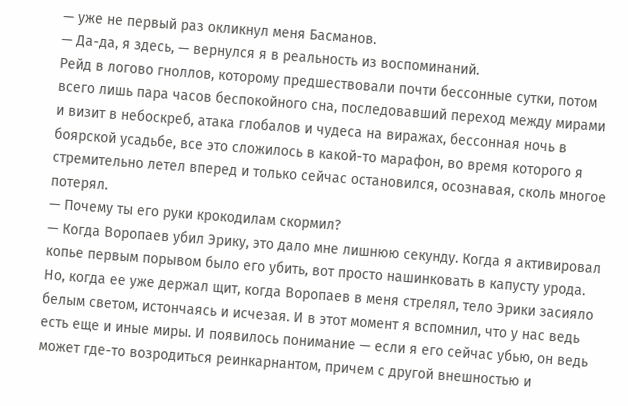— уже не первый раз окликнул меня Басманов.
— Да-да, я здесь, — вернулся я в реальность из воспоминаний.
Рейд в логово гноллов, которому предшествовали почти бессонные сутки, потом всего лишь пара часов беспокойного сна, последовавший переход между мирами и визит в небоскреб, атака глобалов и чудеса на виражах, бессонная ночь в боярской усадьбе, все это сложилось в какой-то марафон, во время которого я стремительно летел вперед и только сейчас остановился, осознавая, сколь многое потерял.
— Почему ты его руки крокодилам скормил?
— Когда Воропаев убил Эрику, это дало мне лишнюю секунду. Когда я активировал копье первым порывом было его убить, вот просто нашинковать в капусту урода. Но, когда ее уже держал щит, когда Воропаев в меня стрелял, тело Эрики засияло белым светом, истончаясь и исчезая. И в этот момент я вспомнил, что у нас ведь есть еще и иные миры. И появилось понимание — если я его сейчас убью, он ведь может где-то возродиться реинкарнантом, причем с другой внешностью и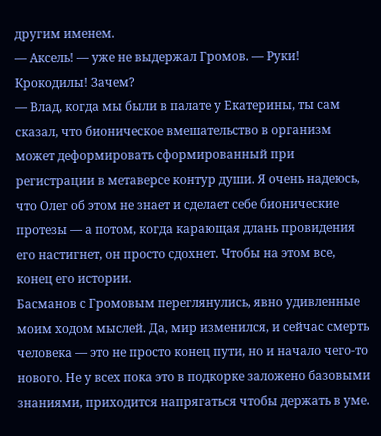другим именем.
— Аксель! — уже не выдержал Громов. — Руки! Крокодилы! Зачем?
— Влад, когда мы были в палате у Екатерины, ты сам сказал, что бионическое вмешательство в организм может деформировать сформированный при регистрации в метаверсе контур души. Я очень надеюсь, что Олег об этом не знает и сделает себе бионические протезы — а потом, когда карающая длань провидения его настигнет, он просто сдохнет. Чтобы на этом все, конец его истории.
Басманов с Громовым переглянулись, явно удивленные моим ходом мыслей. Да, мир изменился, и сейчас смерть человека — это не просто конец пути, но и начало чего-то нового. Не у всех пока это в подкорке заложено базовыми знаниями, приходится напрягаться чтобы держать в уме.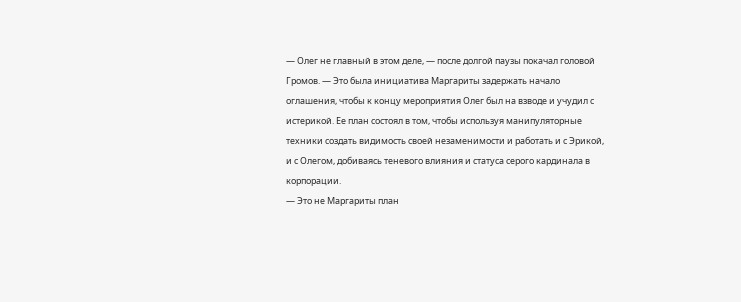— Олег не главный в этом деле, — после долгой паузы покачал головой Громов. — Это была инициатива Маргариты задержать начало оглашения, чтобы к концу мероприятия Олег был на взводе и учудил с истерикой. Ее план состоял в том, чтобы используя манипуляторные техники создать видимость своей незаменимости и работать и с Эрикой, и с Олегом, добиваясь теневого влияния и статуса серого кардинала в корпорации.
— Это не Маргариты план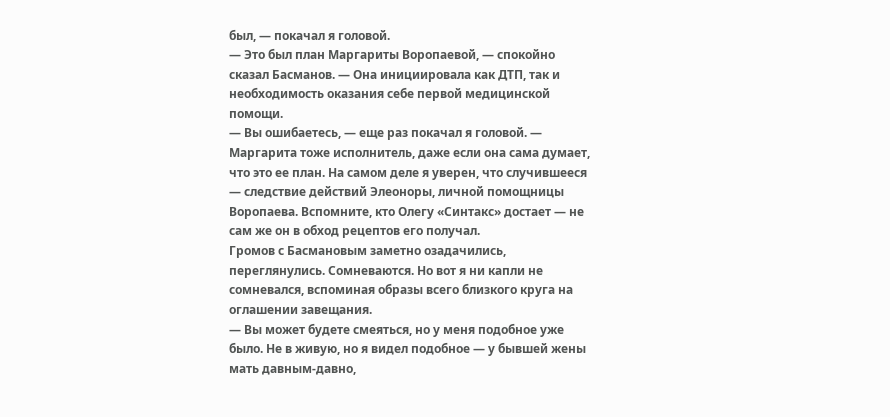был, — покачал я головой.
— Это был план Маргариты Воропаевой, — спокойно сказал Басманов. — Она инициировала как ДТП, так и необходимость оказания себе первой медицинской помощи.
— Вы ошибаетесь, — еще раз покачал я головой. — Маргарита тоже исполнитель, даже если она сама думает, что это ее план. На самом деле я уверен, что случившееся — следствие действий Элеоноры, личной помощницы Воропаева. Вспомните, кто Олегу «Синтакс» достает — не сам же он в обход рецептов его получал.
Громов с Басмановым заметно озадачились, переглянулись. Сомневаются. Но вот я ни капли не сомневался, вспоминая образы всего близкого круга на оглашении завещания.
— Вы может будете смеяться, но у меня подобное уже было. Не в живую, но я видел подобное — у бывшей жены мать давным-давно,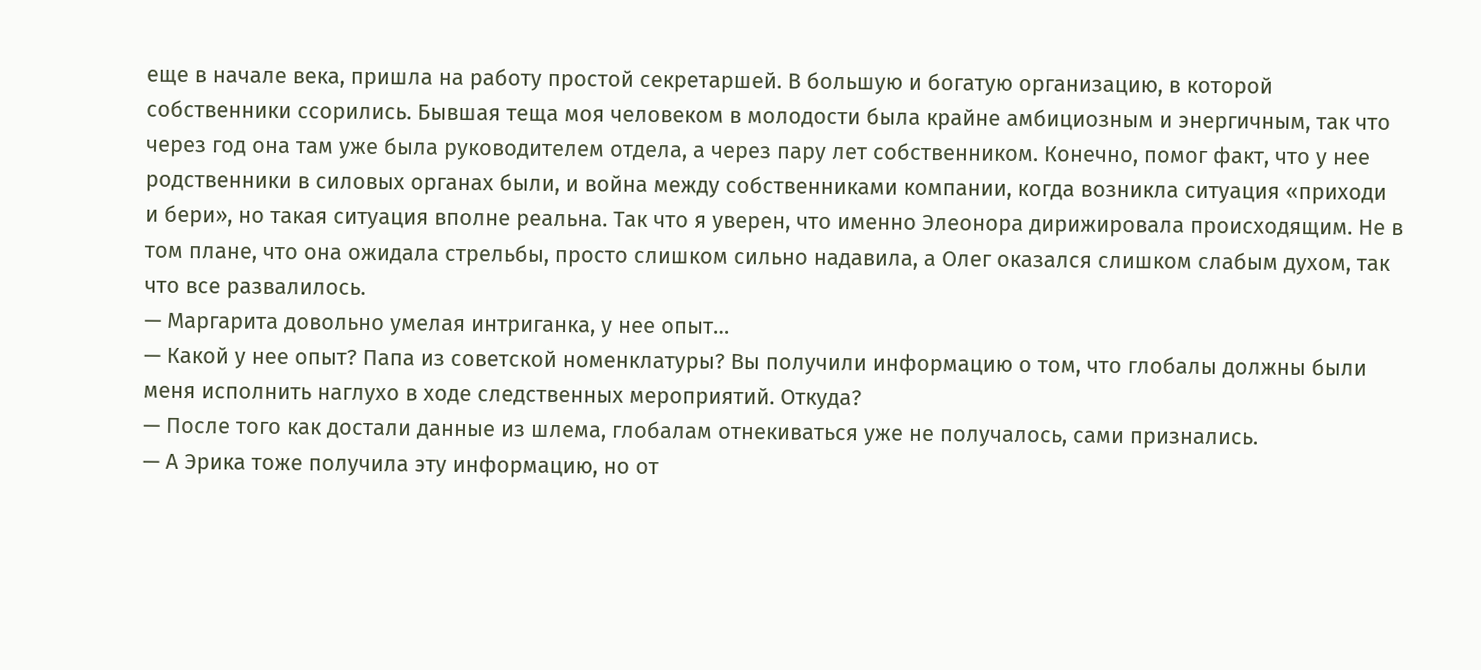еще в начале века, пришла на работу простой секретаршей. В большую и богатую организацию, в которой собственники ссорились. Бывшая теща моя человеком в молодости была крайне амбициозным и энергичным, так что через год она там уже была руководителем отдела, а через пару лет собственником. Конечно, помог факт, что у нее родственники в силовых органах были, и война между собственниками компании, когда возникла ситуация «приходи и бери», но такая ситуация вполне реальна. Так что я уверен, что именно Элеонора дирижировала происходящим. Не в том плане, что она ожидала стрельбы, просто слишком сильно надавила, а Олег оказался слишком слабым духом, так что все развалилось.
— Маргарита довольно умелая интриганка, у нее опыт…
— Какой у нее опыт? Папа из советской номенклатуры? Вы получили информацию о том, что глобалы должны были меня исполнить наглухо в ходе следственных мероприятий. Откуда?
— После того как достали данные из шлема, глобалам отнекиваться уже не получалось, сами признались.
— А Эрика тоже получила эту информацию, но от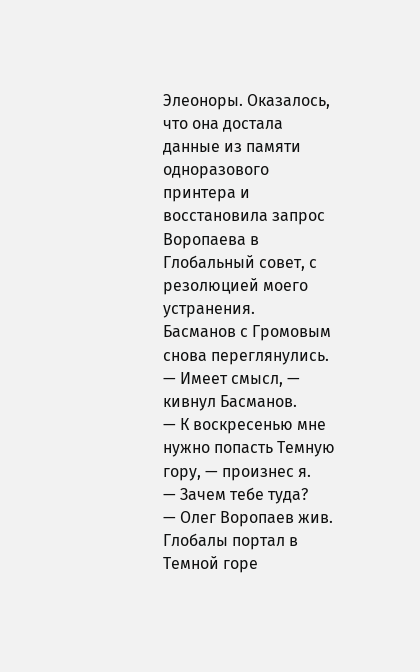Элеоноры. Оказалось, что она достала данные из памяти одноразового принтера и восстановила запрос Воропаева в Глобальный совет, с резолюцией моего устранения.
Басманов с Громовым снова переглянулись.
— Имеет смысл, — кивнул Басманов.
— К воскресенью мне нужно попасть Темную гору, — произнес я.
— Зачем тебе туда?
— Олег Воропаев жив. Глобалы портал в Темной горе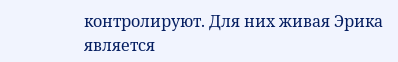контролируют. Для них живая Эрика является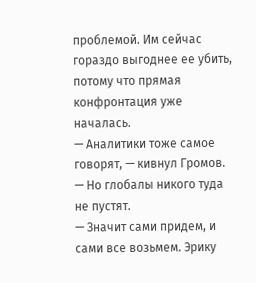проблемой. Им сейчас гораздо выгоднее ее убить, потому что прямая конфронтация уже началась.
— Аналитики тоже самое говорят, — кивнул Громов. — Но глобалы никого туда не пустят.
— Значит сами придем, и сами все возьмем. Эрику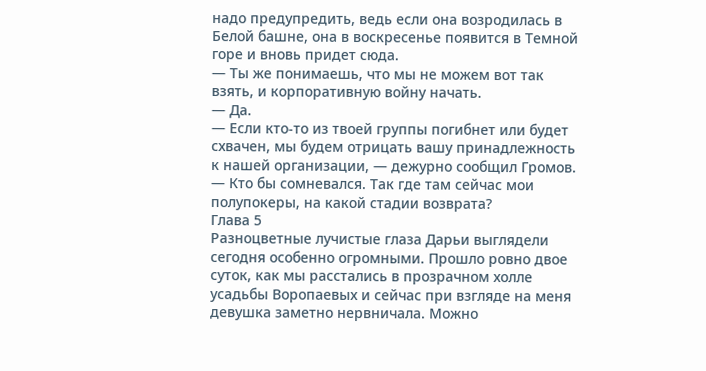надо предупредить, ведь если она возродилась в Белой башне, она в воскресенье появится в Темной горе и вновь придет сюда.
— Ты же понимаешь, что мы не можем вот так взять, и корпоративную войну начать.
— Да.
— Если кто-то из твоей группы погибнет или будет схвачен, мы будем отрицать вашу принадлежность к нашей организации, — дежурно сообщил Громов.
— Кто бы сомневался. Так где там сейчас мои полупокеры, на какой стадии возврата?
Глава 5
Разноцветные лучистые глаза Дарьи выглядели сегодня особенно огромными. Прошло ровно двое суток, как мы расстались в прозрачном холле усадьбы Воропаевых и сейчас при взгляде на меня девушка заметно нервничала. Можно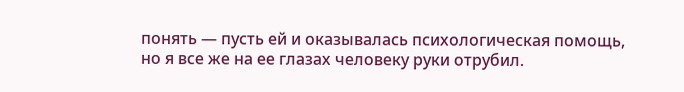понять — пусть ей и оказывалась психологическая помощь, но я все же на ее глазах человеку руки отрубил.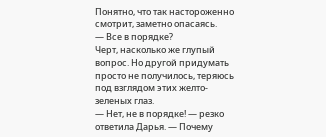Понятно, что так настороженно смотрит, заметно опасаясь.
— Все в порядке?
Черт, насколько же глупый вопрос. Но другой придумать просто не получилось, теряюсь под взглядом этих желто-зеленых глаз.
— Нет, не в порядке! — резко ответила Дарья. — Почему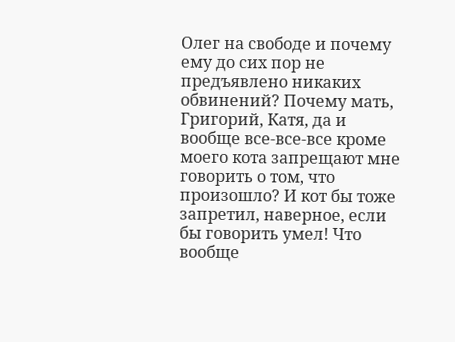Олег на свободе и почему ему до сих пор не предъявлено никаких обвинений? Почему мать, Григорий, Катя, да и вообще все-все-все кроме моего кота запрещают мне говорить о том, что произошло? И кот бы тоже запретил, наверное, если бы говорить умел! Что вообще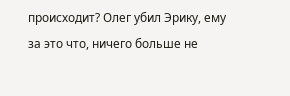происходит? Олег убил Эрику, ему за это что, ничего больше не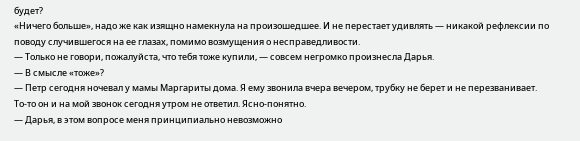будет?
«Ничего больше», надо же как изящно намекнула на произошедшее. И не перестает удивлять — никакой рефлексии по поводу случившегося на ее глазах, помимо возмущения о несправедливости.
— Только не говори, пожалуйста, что тебя тоже купили, — совсем негромко произнесла Дарья.
— В смысле «тоже»?
— Петр сегодня ночевал у мамы Маргариты дома. Я ему звонила вчера вечером, трубку не берет и не перезванивает.
То-то он и на мой звонок сегодня утром не ответил. Ясно-понятно.
— Дарья, в этом вопросе меня принципиально невозможно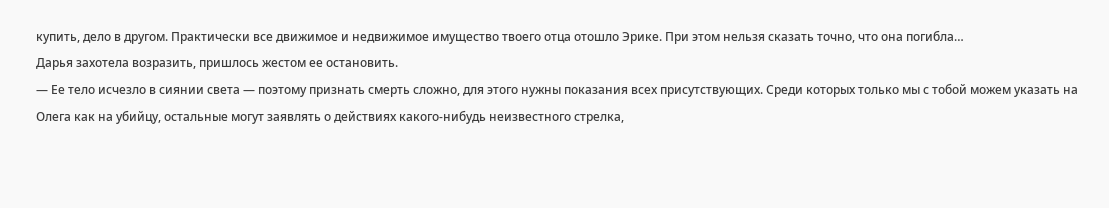купить, дело в другом. Практически все движимое и недвижимое имущество твоего отца отошло Эрике. При этом нельзя сказать точно, что она погибла…
Дарья захотела возразить, пришлось жестом ее остановить.
— Ее тело исчезло в сиянии света — поэтому признать смерть сложно, для этого нужны показания всех присутствующих. Среди которых только мы с тобой можем указать на Олега как на убийцу, остальные могут заявлять о действиях какого-нибудь неизвестного стрелка,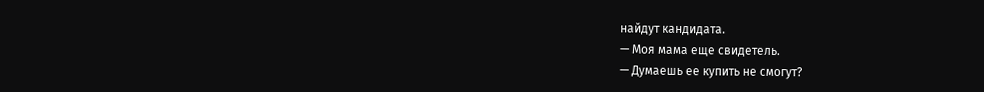найдут кандидата.
— Моя мама еще свидетель.
— Думаешь ее купить не смогут?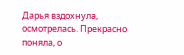Дарья вздохнула, осмотрелась. Прекрасно поняла, о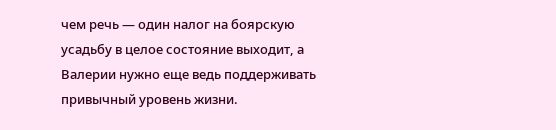чем речь — один налог на боярскую усадьбу в целое состояние выходит, а Валерии нужно еще ведь поддерживать привычный уровень жизни.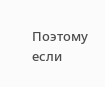Поэтому если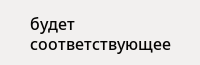будет соответствующее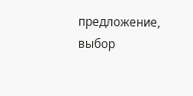предложение, выбор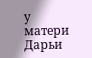у матери Дарьи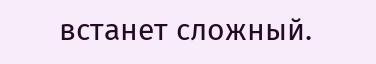встанет сложный.